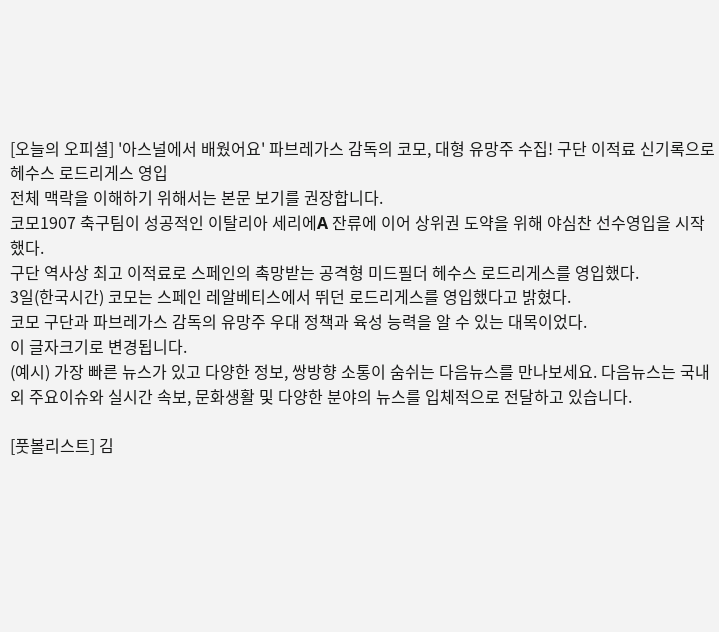[오늘의 오피셜] '아스널에서 배웠어요' 파브레가스 감독의 코모, 대형 유망주 수집! 구단 이적료 신기록으로 헤수스 로드리게스 영입
전체 맥락을 이해하기 위해서는 본문 보기를 권장합니다.
코모1907 축구팀이 성공적인 이탈리아 세리에A 잔류에 이어 상위권 도약을 위해 야심찬 선수영입을 시작했다.
구단 역사상 최고 이적료로 스페인의 촉망받는 공격형 미드필더 헤수스 로드리게스를 영입했다.
3일(한국시간) 코모는 스페인 레알베티스에서 뛰던 로드리게스를 영입했다고 밝혔다.
코모 구단과 파브레가스 감독의 유망주 우대 정책과 육성 능력을 알 수 있는 대목이었다.
이 글자크기로 변경됩니다.
(예시) 가장 빠른 뉴스가 있고 다양한 정보, 쌍방향 소통이 숨쉬는 다음뉴스를 만나보세요. 다음뉴스는 국내외 주요이슈와 실시간 속보, 문화생활 및 다양한 분야의 뉴스를 입체적으로 전달하고 있습니다.

[풋볼리스트] 김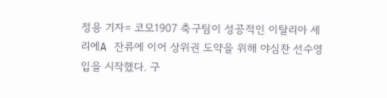정용 기자= 코모1907 축구팀이 성공적인 이탈리아 세리에A 잔류에 이어 상위권 도약을 위해 야심찬 선수영입을 시작했다. 구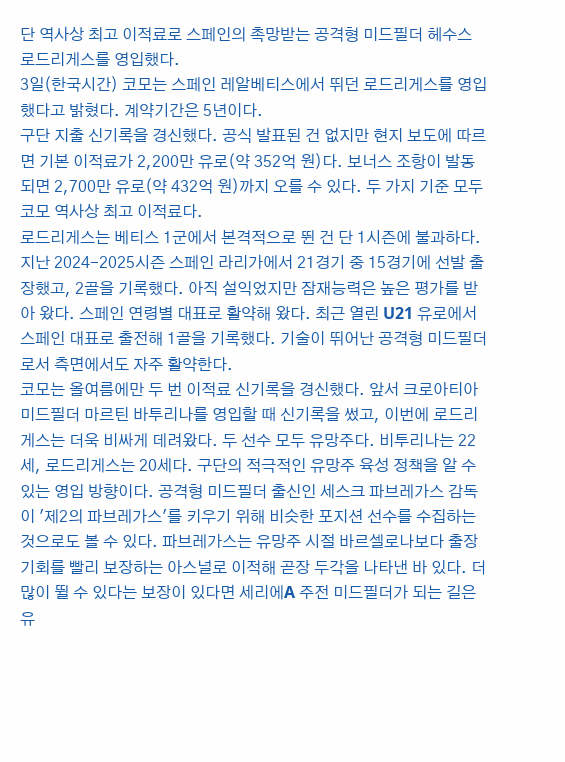단 역사상 최고 이적료로 스페인의 촉망받는 공격형 미드필더 헤수스 로드리게스를 영입했다.
3일(한국시간) 코모는 스페인 레알베티스에서 뛰던 로드리게스를 영입했다고 밝혔다. 계약기간은 5년이다.
구단 지출 신기록을 경신했다. 공식 발표된 건 없지만 현지 보도에 따르면 기본 이적료가 2,200만 유로(약 352억 원)다. 보너스 조항이 발동되면 2,700만 유로(약 432억 원)까지 오를 수 있다. 두 가지 기준 모두 코모 역사상 최고 이적료다.
로드리게스는 베티스 1군에서 본격적으로 뛴 건 단 1시즌에 불과하다. 지난 2024-2025시즌 스페인 라리가에서 21경기 중 15경기에 선발 출장했고, 2골을 기록했다. 아직 설익었지만 잠재능력은 높은 평가를 받아 왔다. 스페인 연령별 대표로 활약해 왔다. 최근 열린 U21 유로에서 스페인 대표로 출전해 1골을 기록했다. 기술이 뛰어난 공격형 미드필더로서 측면에서도 자주 활약한다.
코모는 올여름에만 두 번 이적료 신기록을 경신했다. 앞서 크로아티아 미드필더 마르틴 바투리나를 영입할 때 신기록을 썼고, 이번에 로드리게스는 더욱 비싸게 데려왔다. 두 선수 모두 유망주다. 비투리나는 22세, 로드리게스는 20세다. 구단의 적극적인 유망주 육성 정책을 알 수 있는 영입 방향이다. 공격형 미드필더 출신인 세스크 파브레가스 감독이 '제2의 파브레가스'를 키우기 위해 비슷한 포지션 선수를 수집하는 것으로도 볼 수 있다. 파브레가스는 유망주 시절 바르셀로나보다 출장기회를 빨리 보장하는 아스널로 이적해 곧장 두각을 나타낸 바 있다. 더 많이 뛸 수 있다는 보장이 있다면 세리에A 주전 미드필더가 되는 길은 유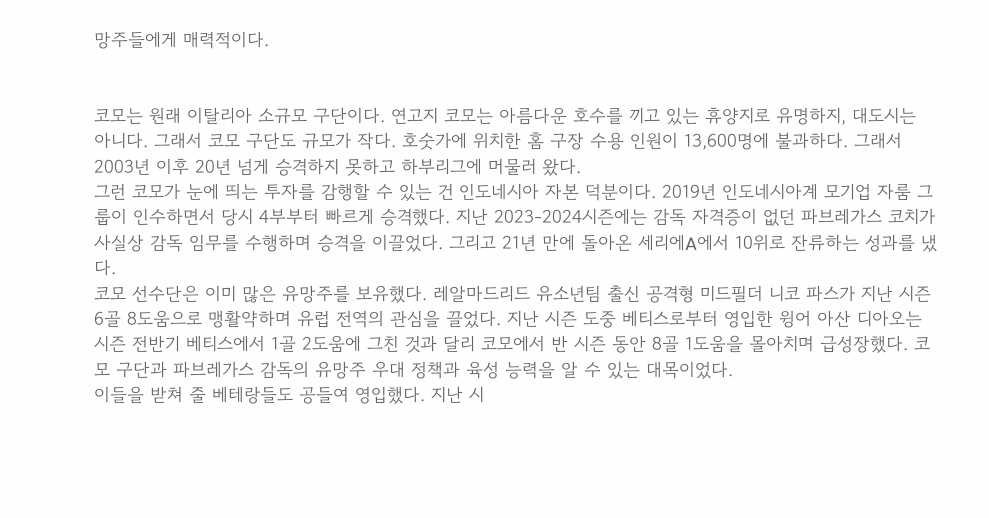망주들에게 매력적이다.


코모는 원래 이탈리아 소규모 구단이다. 연고지 코모는 아름다운 호수를 끼고 있는 휴양지로 유명하지, 대도시는 아니다. 그래서 코모 구단도 규모가 작다. 호숫가에 위치한 홈 구장 수용 인원이 13,600명에 불과하다. 그래서 2003년 이후 20년 넘게 승격하지 못하고 하부리그에 머물러 왔다.
그런 코모가 눈에 띄는 투자를 감행할 수 있는 건 인도네시아 자본 덕분이다. 2019년 인도네시아계 모기업 자룸 그룹이 인수하면서 당시 4부부터 빠르게 승격했다. 지난 2023-2024시즌에는 감독 자격증이 없던 파브레가스 코치가 사실상 감독 임무를 수행하며 승격을 이끌었다. 그리고 21년 만에 돌아온 세리에A에서 10위로 잔류하는 성과를 냈다.
코모 선수단은 이미 많은 유망주를 보유했다. 레알마드리드 유소년팀 출신 공격형 미드필더 니코 파스가 지난 시즌 6골 8도움으로 맹활약하며 유럽 전역의 관심을 끌었다. 지난 시즌 도중 베티스로부터 영입한 윙어 아산 디아오는 시즌 전반기 베티스에서 1골 2도움에 그친 것과 달리 코모에서 반 시즌 동안 8골 1도움을 몰아치며 급성장했다. 코모 구단과 파브레가스 감독의 유망주 우대 정책과 육성 능력을 알 수 있는 대목이었다.
이들을 받쳐 줄 베테랑들도 공들여 영입했다. 지난 시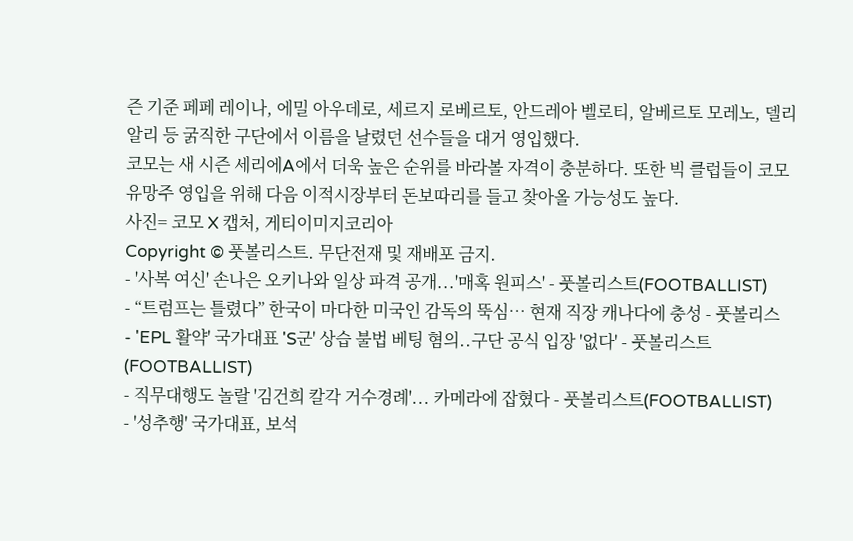즌 기준 페페 레이나, 에밀 아우데로, 세르지 로베르토, 안드레아 벨로티, 알베르토 모레노, 델리 알리 등 굵직한 구단에서 이름을 날렸던 선수들을 대거 영입했다.
코모는 새 시즌 세리에A에서 더욱 높은 순위를 바라볼 자격이 충분하다. 또한 빅 클럽들이 코모 유망주 영입을 위해 다음 이적시장부터 돈보따리를 들고 찾아올 가능성도 높다.
사진= 코모 X 캡처, 게티이미지코리아
Copyright © 풋볼리스트. 무단전재 및 재배포 금지.
- '사복 여신' 손나은 오키나와 일상 파격 공개...'매혹 원피스' - 풋볼리스트(FOOTBALLIST)
- “트럼프는 틀렸다” 한국이 마다한 미국인 감독의 뚝심… 현재 직장 캐나다에 충성 - 풋볼리스
- 'EPL 활약' 국가대표 'S군' 상습 불법 베팅 혐의..구단 공식 입장 '없다' - 풋볼리스트(FOOTBALLIST)
- 직무대행도 놀랄 '김건희 칼각 거수경례'... 카메라에 잡혔다 - 풋볼리스트(FOOTBALLIST)
- '성추행' 국가대표, 보석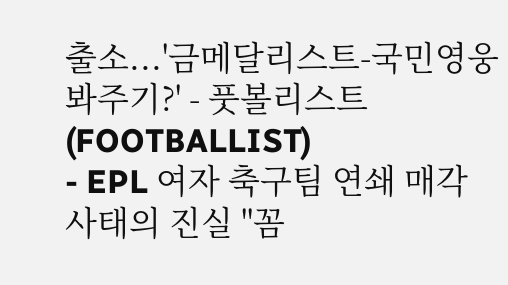출소...'금메달리스트-국민영웅 봐주기?' - 풋볼리스트(FOOTBALLIST)
- EPL 여자 축구팀 연쇄 매각 사태의 진실 "꼼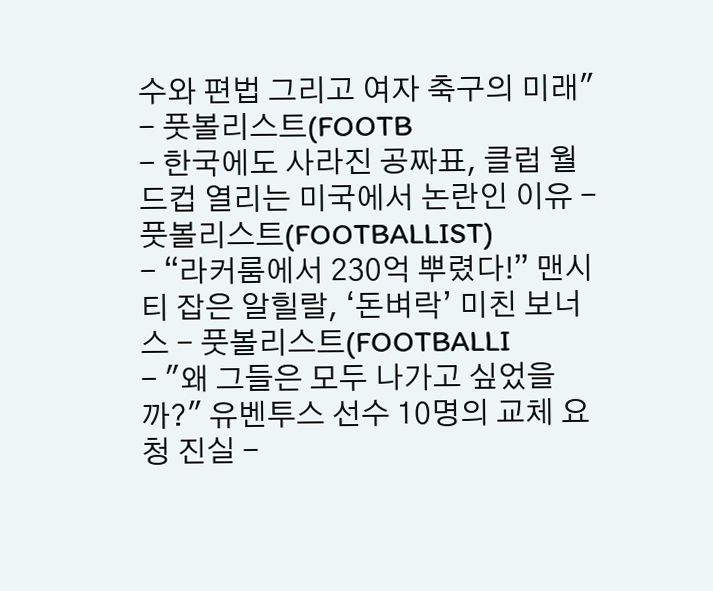수와 편법 그리고 여자 축구의 미래" - 풋볼리스트(FOOTB
- 한국에도 사라진 공짜표, 클럽 월드컵 열리는 미국에서 논란인 이유 - 풋볼리스트(FOOTBALLIST)
- “라커룸에서 230억 뿌렸다!” 맨시티 잡은 알힐랄, ‘돈벼락’ 미친 보너스 - 풋볼리스트(FOOTBALLI
- "왜 그들은 모두 나가고 싶었을까?" 유벤투스 선수 10명의 교체 요청 진실 -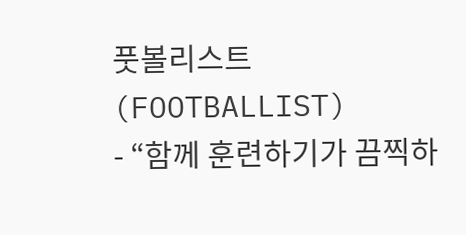풋볼리스트(FOOTBALLIST)
- “함께 훈련하기가 끔찍하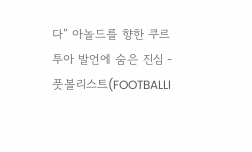다” 아놀드를 향한 쿠르투아 발언에 숨은 진심 - 풋볼리스트(FOOTBALLI